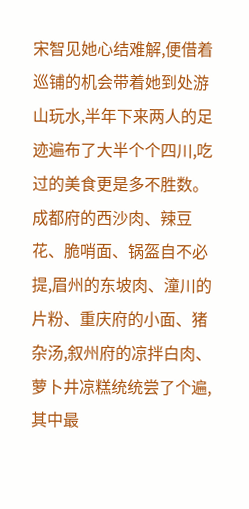宋智见她心结难解,便借着巡铺的机会带着她到处游山玩水,半年下来两人的足迹遍布了大半个个四川,吃过的美食更是多不胜数。
成都府的西沙肉、辣豆花、脆哨面、锅盔自不必提,眉州的东坡肉、潼川的片粉、重庆府的小面、猪杂汤,叙州府的凉拌白肉、萝卜井凉糕统统尝了个遍,其中最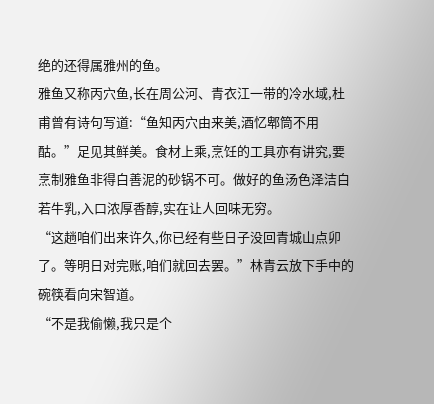绝的还得属雅州的鱼。
雅鱼又称丙穴鱼,长在周公河、青衣江一带的冷水域,杜甫曾有诗句写道:“鱼知丙穴由来美,酒忆郫筒不用酤。”足见其鲜美。食材上乘,烹饪的工具亦有讲究,要烹制雅鱼非得白善泥的砂锅不可。做好的鱼汤色泽洁白若牛乳,入口浓厚香醇,实在让人回味无穷。
“这趟咱们出来许久,你已经有些日子没回青城山点卯了。等明日对完账,咱们就回去罢。”林青云放下手中的碗筷看向宋智道。
“不是我偷懒,我只是个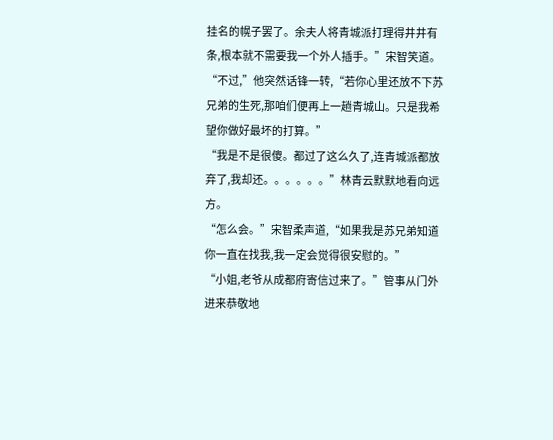挂名的幌子罢了。余夫人将青城派打理得井井有条,根本就不需要我一个外人插手。”宋智笑道。
“不过,”他突然话锋一转,“若你心里还放不下苏兄弟的生死,那咱们便再上一趟青城山。只是我希望你做好最坏的打算。”
“我是不是很傻。都过了这么久了,连青城派都放弃了,我却还。。。。。。”林青云默默地看向远方。
“怎么会。”宋智柔声道,“如果我是苏兄弟知道你一直在找我,我一定会觉得很安慰的。”
“小姐,老爷从成都府寄信过来了。”管事从门外进来恭敬地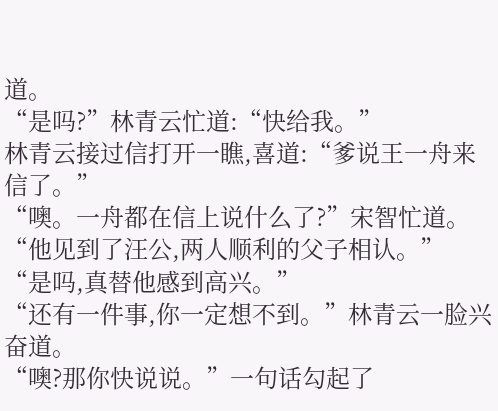道。
“是吗?”林青云忙道:“快给我。”
林青云接过信打开一瞧,喜道:“爹说王一舟来信了。”
“噢。一舟都在信上说什么了?”宋智忙道。
“他见到了汪公,两人顺利的父子相认。”
“是吗,真替他感到高兴。”
“还有一件事,你一定想不到。”林青云一脸兴奋道。
“噢?那你快说说。”一句话勾起了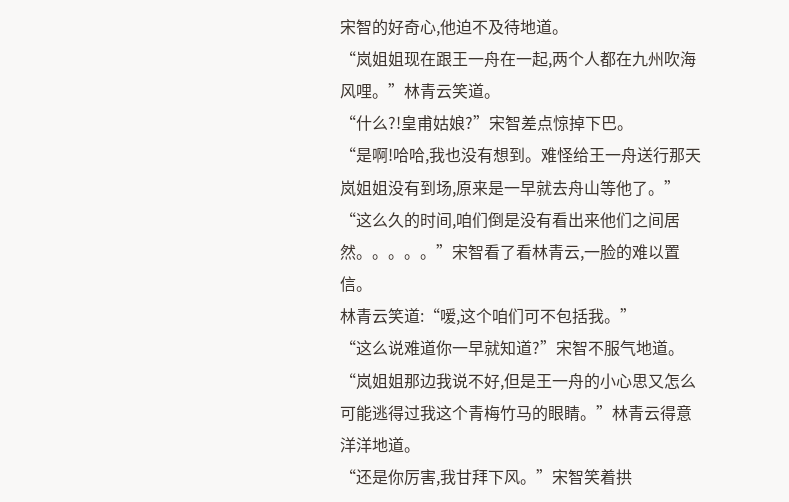宋智的好奇心,他迫不及待地道。
“岚姐姐现在跟王一舟在一起,两个人都在九州吹海风哩。”林青云笑道。
“什么?!皇甫姑娘?”宋智差点惊掉下巴。
“是啊!哈哈,我也没有想到。难怪给王一舟送行那天岚姐姐没有到场,原来是一早就去舟山等他了。”
“这么久的时间,咱们倒是没有看出来他们之间居然。。。。。”宋智看了看林青云,一脸的难以置信。
林青云笑道:“嗳,这个咱们可不包括我。”
“这么说难道你一早就知道?”宋智不服气地道。
“岚姐姐那边我说不好,但是王一舟的小心思又怎么可能逃得过我这个青梅竹马的眼睛。”林青云得意洋洋地道。
“还是你厉害,我甘拜下风。”宋智笑着拱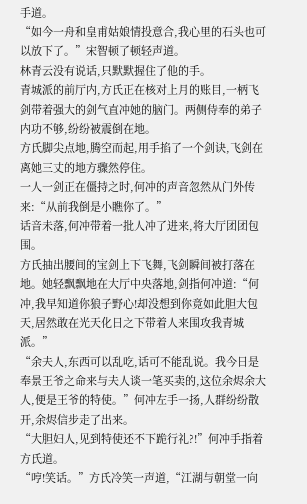手道。
“如今一舟和皇甫姑娘情投意合,我心里的石头也可以放下了。”宋智顿了顿轻声道。
林青云没有说话,只默默握住了他的手。
青城派的前厅内,方氏正在核对上月的账目,一柄飞剑带着强大的剑气直冲她的脑门。两侧侍奉的弟子内功不够,纷纷被震倒在地。
方氏脚尖点地,腾空而起,用手掐了一个剑诀,飞剑在离她三丈的地方骤然停住。
一人一剑正在僵持之时,何冲的声音忽然从门外传来:“从前我倒是小瞧你了。”
话音未落,何冲带着一批人冲了进来,将大厅团团包围。
方氏抽出腰间的宝剑上下飞舞,飞剑瞬间被打落在地。她轻飘飘地在大厅中央落地,剑指何冲道:“何冲,我早知道你狼子野心!却没想到你竟如此胆大包天,居然敢在光天化日之下带着人来围攻我青城派。”
“余夫人,东西可以乱吃,话可不能乱说。我今日是奉景王爷之命来与夫人谈一笔买卖的,这位余烬余大人,便是王爷的特使。”何冲左手一扬,人群纷纷散开,余烬信步走了出来。
“大胆妇人,见到特使还不下跪行礼?!”何冲手指着方氏道。
“哼!笑话。”方氏冷笑一声道,“江湖与朝堂一向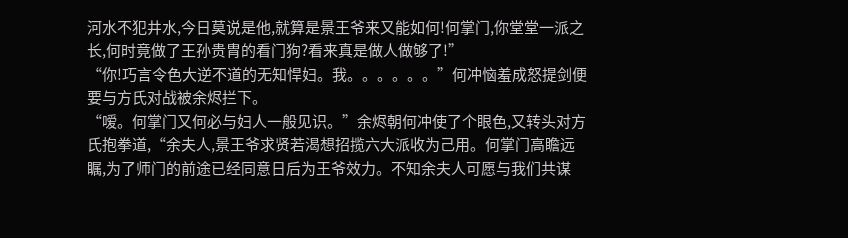河水不犯井水,今日莫说是他,就算是景王爷来又能如何!何掌门,你堂堂一派之长,何时竟做了王孙贵胄的看门狗?看来真是做人做够了!”
“你!巧言令色大逆不道的无知悍妇。我。。。。。。”何冲恼羞成怒提剑便要与方氏对战被余烬拦下。
“嗳。何掌门又何必与妇人一般见识。”余烬朝何冲使了个眼色,又转头对方氏抱拳道,“余夫人,景王爷求贤若渴想招揽六大派收为己用。何掌门高瞻远瞩,为了师门的前途已经同意日后为王爷效力。不知余夫人可愿与我们共谋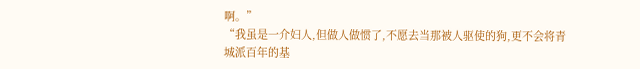啊。”
“我虽是一介妇人,但做人做惯了,不愿去当那被人驱使的狗,更不会将青城派百年的基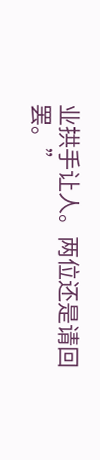业拱手让人。两位还是请回罢。”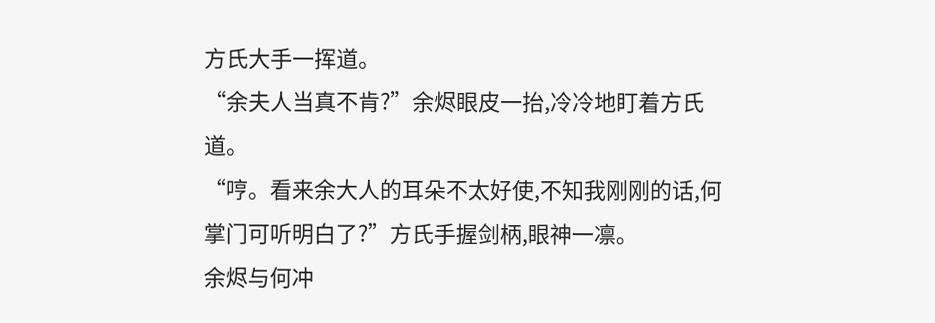方氏大手一挥道。
“余夫人当真不肯?”余烬眼皮一抬,冷冷地盯着方氏道。
“哼。看来余大人的耳朵不太好使,不知我刚刚的话,何掌门可听明白了?”方氏手握剑柄,眼神一凛。
余烬与何冲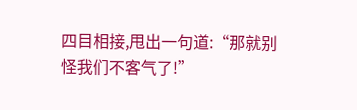四目相接,甩出一句道:“那就别怪我们不客气了!”